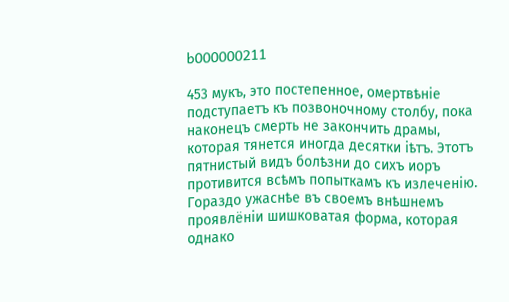b000000211

453 мукъ, это постепенное, омертвѣніе подступаетъ къ позвоночному столбу, пока наконецъ смерть не закончить драмы, которая тянется иногда десятки іѣтъ. Этотъ пятнистый видъ болѣзни до сихъ иоръ противится всѣмъ попыткамъ къ излеченію. Гораздо ужаснѣе въ своемъ внѣшнемъ проявлёніи шишковатая форма, которая однако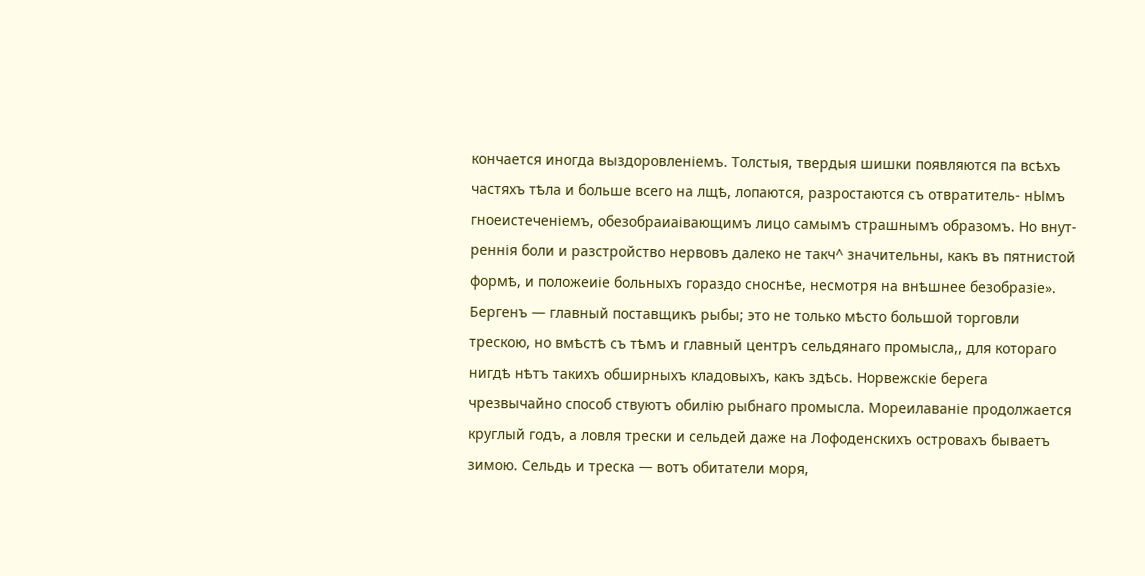кончается иногда выздоровленіемъ. Толстыя, твердыя шишки появляются па всѣхъ частяхъ тѣла и больше всего на лщѣ, лопаются, разростаются съ отвратитель- нЫмъ гноеистеченіемъ, обезобраиаівающимъ лицо самымъ страшнымъ образомъ. Но внут- реннія боли и разстройство нервовъ далеко не такч^ значительны, какъ въ пятнистой формѣ, и положеиіе больныхъ гораздо сноснѣе, несмотря на внѣшнее безобразіе». Бергенъ — главный поставщикъ рыбы; это не только мѣсто большой торговли трескою, но вмѣстѣ съ тѣмъ и главный центръ сельдянаго промысла,, для котораго нигдѣ нѣтъ такихъ обширныхъ кладовыхъ, какъ здѣсь. Норвежскіе берега чрезвычайно способ ствуютъ обилію рыбнаго промысла. Мореилаваніе продолжается круглый годъ, а ловля трески и сельдей даже на Лофоденскихъ островахъ бываетъ зимою. Сельдь и треска — вотъ обитатели моря,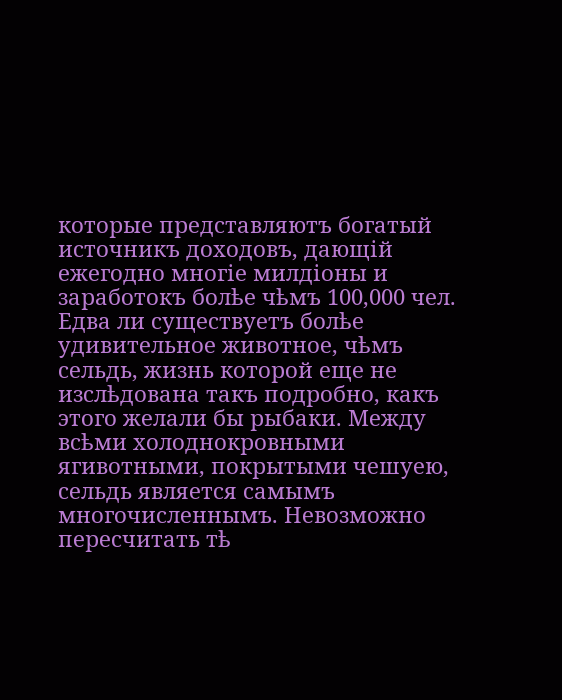которые представляютъ богатый источникъ доходовъ, дающій ежегодно многіе милдіоны и заработокъ болѣе чѣмъ 100,000 чел. Едва ли существуетъ болѣе удивительное животное, чѣмъ сельдь, жизнь которой еще не изслѣдована такъ подробно, какъ этого желали бы рыбаки. Между всѣми холоднокровными ягивотными, покрытыми чешуею, сельдь является самымъ многочисленнымъ. Невозможно пересчитать тѣ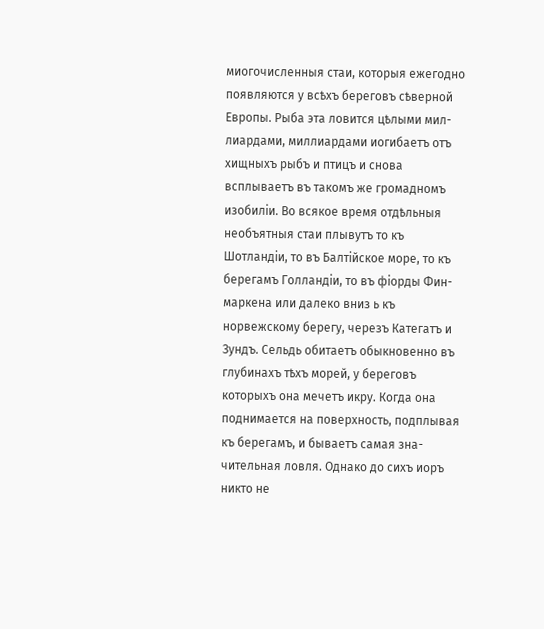миогочисленныя стаи, которыя ежегодно появляются у всѣхъ береговъ сѣверной Европы. Рыба эта ловится цѣлыми мил- лиардами, миллиардами иогибаетъ отъ хищныхъ рыбъ и птицъ и снова всплываетъ въ такомъ же громадномъ изобиліи. Во всякое время отдѣльныя необъятныя стаи плывутъ то къ Шотландіи, то въ Балтійское море, то къ берегамъ Голландіи, то въ фіорды Фин- маркена или далеко вниз ь къ норвежскому берегу, черезъ Категатъ и Зундъ. Сельдь обитаетъ обыкновенно въ глубинахъ тѣхъ морей, у береговъ которыхъ она мечетъ икру. Когда она поднимается на поверхность, подплывая къ берегамъ, и бываетъ самая зна- чительная ловля. Однако до сихъ иоръ никто не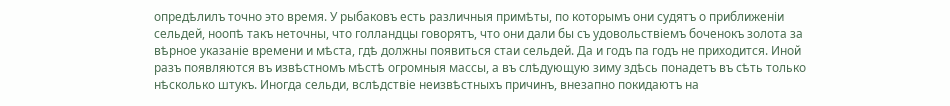опредѣлилъ точно это время. У рыбаковъ есть различныя примѣты, по которымъ они судятъ о приближеніи сельдей, ноопѣ такъ неточны, что голландцы говорятъ, что они дали бы съ удовольствіемъ боченокъ золота за вѣрное указаніе времени и мѣста, гдѣ должны появиться стаи сельдей. Да и годъ па годъ не приходится. Иной разъ появляются въ извѣстномъ мѣстѣ огромныя массы, а въ слѣдующую зиму здѣсь понадетъ въ сѣть только нѣсколько штукъ. Иногда сельди, вслѣдствіе неизвѣстныхъ причинъ, внезапно покидаютъ на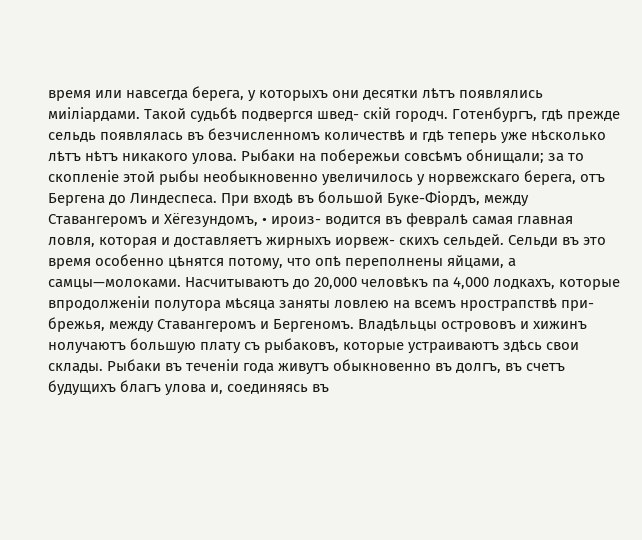время или навсегда берега, у которыхъ они десятки лѣтъ появлялись миіліардами. Такой судьбѣ подвергся швед- скій городч. Готенбургъ, гдѣ прежде сельдь появлялась въ безчисленномъ количествѣ и гдѣ теперь уже нѣсколько лѣтъ нѣтъ никакого улова. Рыбаки на побережьи совсѣмъ обнищали; за то скопленіе этой рыбы необыкновенно увеличилось у норвежскаго берега, отъ Бергена до Линдеспеса. При входѣ въ большой Буке-Фіордъ, между Ставангеромъ и Хёгезундомъ, • ироиз- водится въ февралѣ самая главная ловля, которая и доставляетъ жирныхъ иорвеж- скихъ сельдей. Сельди въ это время особенно цѣнятся потому, что опѣ переполнены яйцами, а самцы—молоками. Насчитываютъ до 20,000 человѣкъ па 4,000 лодкахъ, которые впродолженіи полутора мѣсяца заняты ловлею на всемъ нрострапствѣ при- брежья, между Ставангеромъ и Бергеномъ. Владѣльцы острововъ и хижинъ нолучаютъ большую плату съ рыбаковъ, которые устраиваютъ здѣсь свои склады. Рыбаки въ теченіи года живутъ обыкновенно въ долгъ, въ счетъ будущихъ благъ улова и, соединяясь въ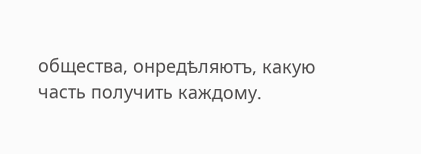общества, онредѣляютъ, какую часть получить каждому.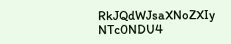RkJQdWJsaXNoZXIy NTc0NDU4